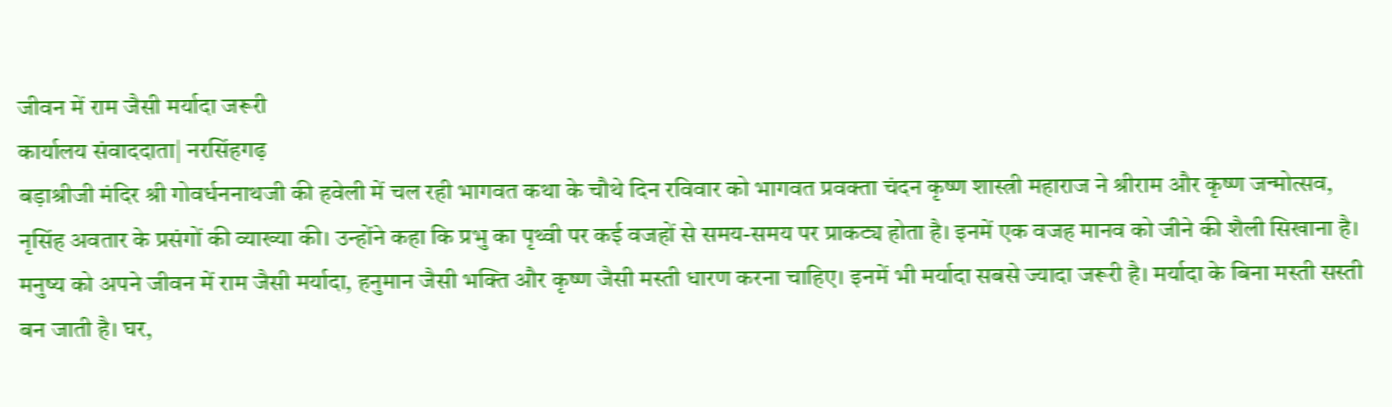जीवन में राम जैसी मर्यादा जरूरी
कार्यालय संवाददाता| नरसिंहगढ़
बड़ाश्रीजी मंदिर श्री गोवर्धननाथजी की हवेली में चल रही भागवत कथा के चौथे दिन रविवार को भागवत प्रवक्ता चंदन कृष्ण शास्त्री महाराज ने श्रीराम और कृष्ण जन्मोत्सव, नृसिंह अवतार के प्रसंगों की व्याख्या की। उन्होंने कहा कि प्रभु का पृथ्वी पर कई वजहों से समय-समय पर प्राकट्य होता है। इनमें एक वजह मानव को जीने की शैली सिखाना है। मनुष्य को अपने जीवन में राम जैसी मर्यादा, हनुमान जैसी भक्ति और कृष्ण जैसी मस्ती धारण करना चाहिए। इनमें भी मर्यादा सबसे ज्यादा जरूरी है। मर्यादा के बिना मस्ती सस्ती बन जाती है। घर,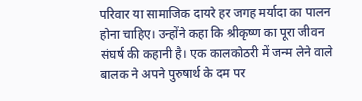परिवार या सामाजिक दायरे हर जगह मर्यादा का पालन होना चाहिए। उन्होंने कहा कि श्रीकृष्ण का पूरा जीवन संघर्ष की कहानी है। एक कालकोठरी में जन्म लेने वाले बालक ने अपने पुरुषार्थ के दम पर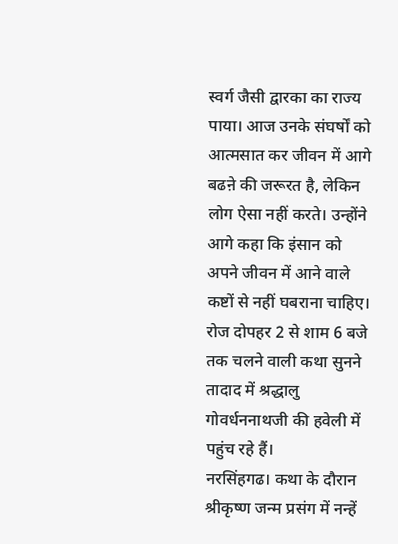स्वर्ग जैसी द्वारका का राज्य पाया। आज उनके संघर्षों को आत्मसात कर जीवन में आगे बढऩे की जरूरत है, लेकिन लोग ऐसा नहीं करते। उन्होंने आगे कहा कि इंसान को अपने जीवन में आने वाले कष्टों से नहीं घबराना चाहिए। रोज दोपहर 2 से शाम 6 बजे तक चलने वाली कथा सुनने तादाद में श्रद्धालु गोवर्धननाथजी की हवेली में पहुंच रहे हैं।
नरसिंहगढ। कथा के दौरान श्रीकृष्ण जन्म प्रसंग में नन्हें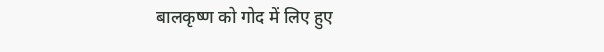बालकृष्ण को गोद में लिए हुए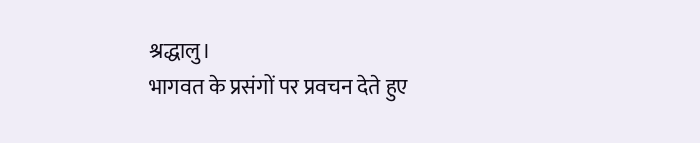श्रद्धालु।
भागवत के प्रसंगों पर प्रवचन देते हुए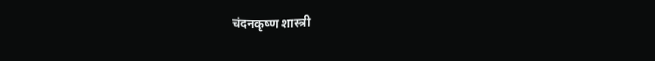चंदनकृष्ण शास्त्री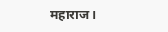महाराज।